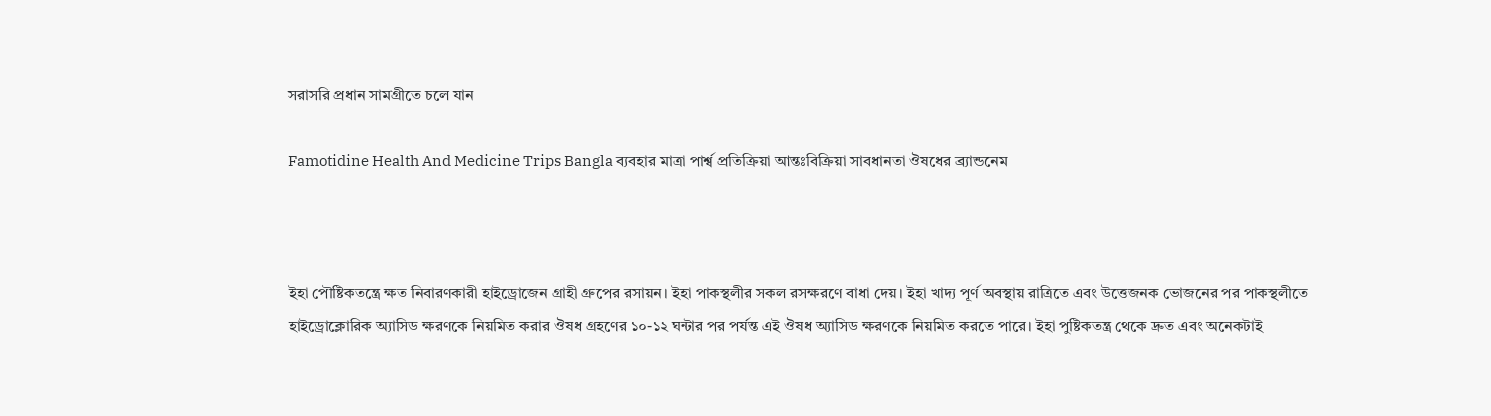সরাসরি প্রধান সামগ্রীতে চলে যান

Famotidine Health And Medicine Trips Bangla ব্যবহার মাত্রা পার্শ্ব প্রতিক্রিয়া আন্তঃবিক্রিয়া সাবধানতা ঔষধের ব্র্যান্ডনেম



ইহা পৌষ্টিকতন্ত্রে ক্ষত নিবারণকারী হাইড্রোজেন গ্ৰাহী গ্রুপের রসায়ন। ইহা পাকস্থলীর সকল রসক্ষরণে বাধা দেয়। ইহা খাদ্য পূর্ণ অবস্থায় রাত্রিতে এবং উত্তেজনক ভোজনের পর পাকস্থলীতে হাইড্রোক্লোরিক অ্যাসিড ক্ষরণকে নিয়মিত করার ঔষধ গ্রহণের ১০-১২ ঘন্টার পর পর্যন্ত এই ঔষধ অ্যাসিড ক্ষরণকে নিয়মিত করতে পারে। ইহা পুষ্টিকতন্ত্র থেকে দ্রুত এবং অনেকটাই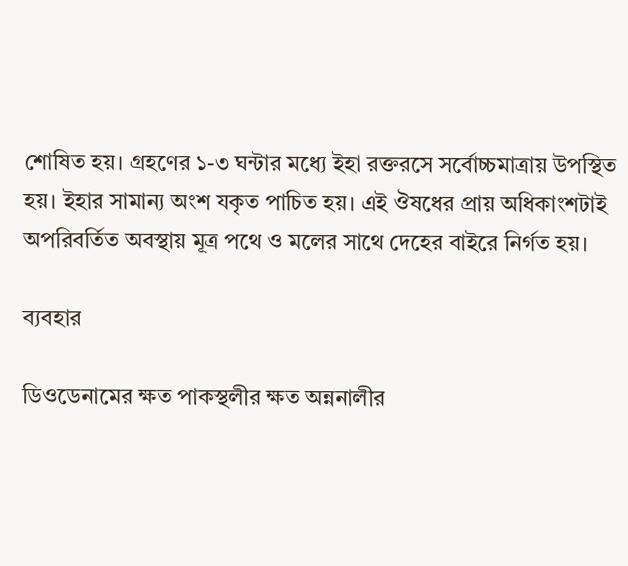শোষিত হয়। গ্রহণের ১-৩ ঘন্টার মধ্যে ইহা রক্তরসে সর্বোচ্চমাত্রায় উপস্থিত হয়। ইহার সামান্য অংশ যকৃত পাচিত হয়। এই ঔষধের প্রায় অধিকাংশটাই অপরিবর্তিত অবস্থায় মূত্র পথে ও মলের সাথে দেহের বাইরে নির্গত হয়।

ব্যবহার

ডিওডেনামের ক্ষত পাকস্থলীর ক্ষত অন্ননালীর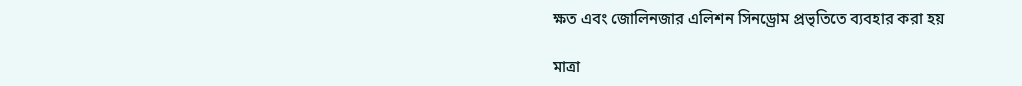ক্ষত এবং জোলিনজার এলিশন সিনড্রোম প্রভৃতিতে ব্যবহার করা হয়

মাত্রা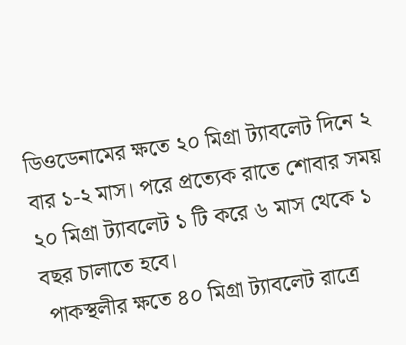ডিওডেনামের ক্ষতে ২০ মিগ্ৰা ট্যাবলেট দিনে ২ বার ১-২ মাস। পরে প্রত্যেক রাতে শোবার সময় ২০ মিগ্ৰা ট্যাবলেট ১ টি করে ৬ মাস থেকে ১ বছর চালাতে হবে।
 পাকস্থলীর ক্ষতে ৪০ মিগ্রা ট্যাবলেট রাত্রে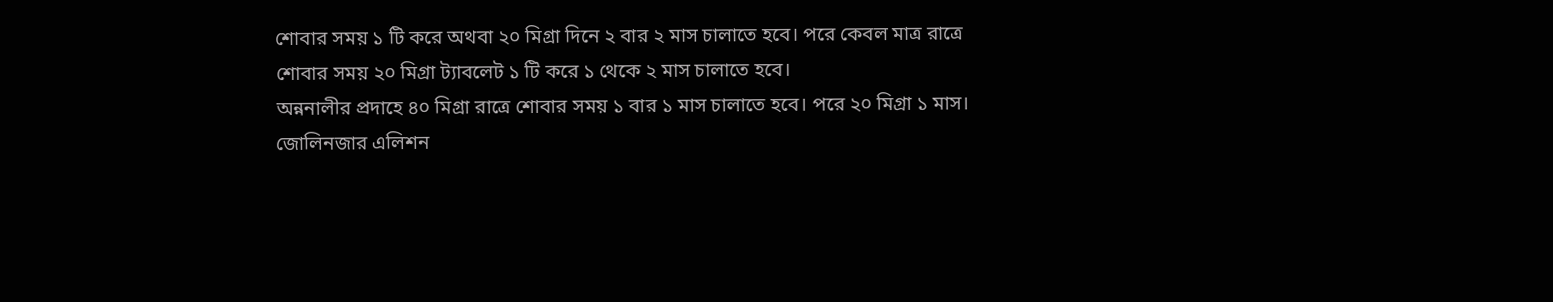শোবার সময় ১ টি করে অথবা ২০ মিগ্রা দিনে ২ বার ২ মাস চালাতে হবে। পরে কেবল মাত্র রাত্রে শোবার সময় ২০ মিগ্রা ট্যাবলেট ১ টি করে ১ থেকে ২ মাস চালাতে হবে।
অন্ননালীর প্রদাহে ৪০ মিগ্ৰা রাত্রে শোবার সময় ১ বার ১ মাস চালাতে হবে। পরে ২০ মিগ্রা ১ মাস। জোলিনজার এলিশন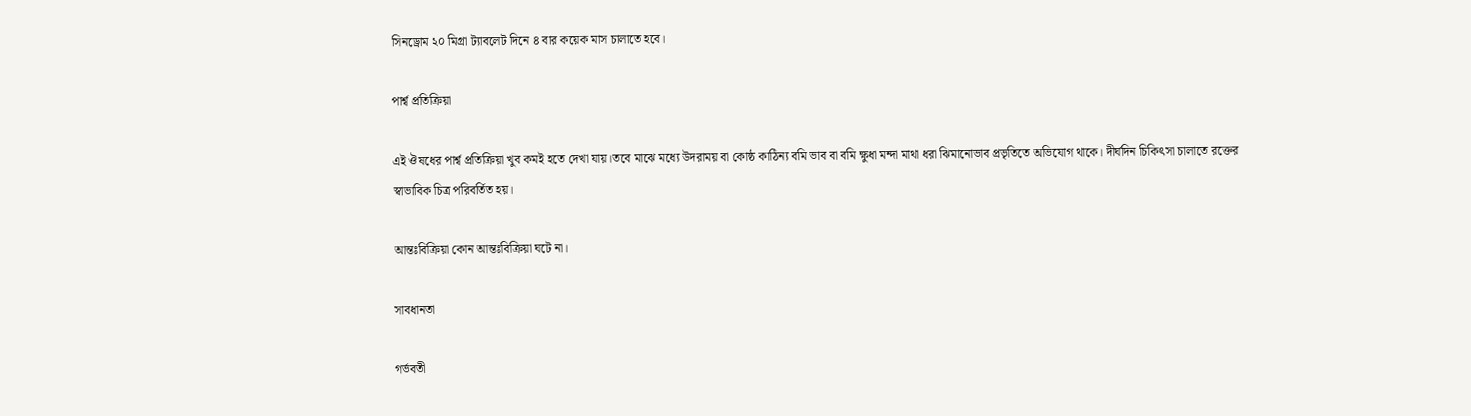সিনড্রোম ২০ মিগ্ৰা ট্যাবলেট দিনে ৪ বার কয়েক মাস চালাতে হবে।

পার্শ্ব প্রতিক্রিয়া

এই ঔষধের পার্শ্ব প্রতিক্রিয়া খুব কমই হতে দেখা যায়।তবে মাঝে মধ্যে উদরাময় বা কোষ্ঠ কাঠিন্য বমি ভাব বা বমি ক্ষুধা মন্দা মাথা ধরা ঝিমানোভাব প্রভৃতিতে অভিযোগ থাকে। দীর্ঘদিন চিকিৎসা চালাতে রক্তের স্বাভাবিক চিত্র পরিবর্তিত হয়।

আন্তঃবিক্রিয়া কোন আন্তঃবিক্রিয়া ঘটে না।

সাবধানতা

গর্ভবতী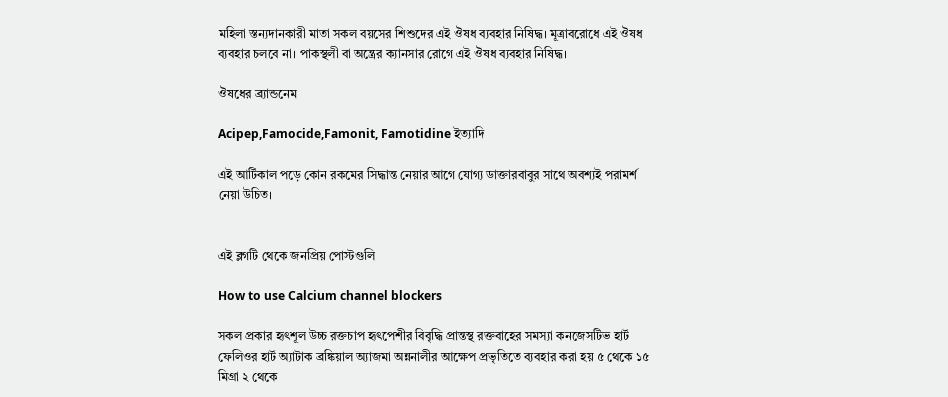মহিলা স্তন্যদানকারী মাতা সকল বয়সের শিশুদের এই ঔষধ ব্যবহার নিষিদ্ধ। মূত্রাবরোধে এই ঔষধ ব্যবহার চলবে না। পাকস্থলী বা অন্ত্রের ক্যানসার রোগে এই ঔষধ ব্যবহার নিষিদ্ধ।

ঔষধের ব্র্যান্ডনেম

Acipep,Famocide,Famonit, Famotidine ইত্যাদি

এই আর্টিকাল পড়ে কোন রকমের সিদ্ধান্ত নেয়ার আগে যোগ্য ডাক্তারবাবুর সাথে অবশ্যই পরামর্শ নেয়া উচিত।


এই ব্লগটি থেকে জনপ্রিয় পোস্টগুলি

How to use Calcium channel blockers

সকল প্রকার হৃৎশূল উচ্চ রক্তচাপ হৃৎপেশীর বিবৃদ্ধি প্রান্তস্থ রক্তবাহের সমস্যা কনজেসটিভ হার্ট ফেলিওর হার্ট অ্যাটাক ব্রঙ্কিয়াল অ্যাজমা অন্ননালীর আক্ষেপ প্রভৃতিতে ব্যবহার করা হয় ৫ থেকে ১৫ মিগ্ৰা ২ থেকে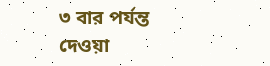৩ বার পর্যন্ত দেওয়া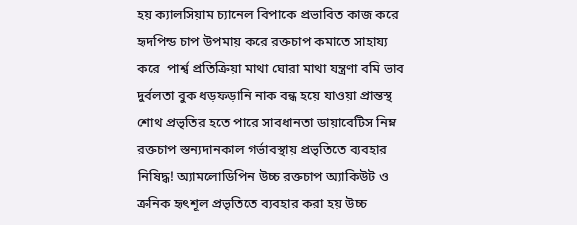হয় ক্যালসিয়াম চ্যানেল বিপাকে প্রভাবিত কাজ করে হৃদপিন্ড চাপ উপমায় করে রক্তচাপ কমাতে সাহায্য করে  পার্শ্ব প্রতিক্রিয়া মাথা ঘোরা মাথা যন্ত্রণা বমি ভাব দুর্বলতা বুক ধড়ফড়ানি নাক বন্ধ হয়ে যাওয়া প্রান্তস্থ শোথ প্রভৃতির হতে পারে সাবধানতা ডায়াবেটিস নিম্ন রক্তচাপ স্তন্যদানকাল গর্ভাবস্থায় প্রভৃতিতে ব্যবহার নিষিদ্ধ! অ্যামলোডিপিন উচ্চ রক্তচাপ অ্যাকিউট ও ক্রনিক হৃৎশূল প্রভৃতিতে ব্যবহার করা হয় উচ্চ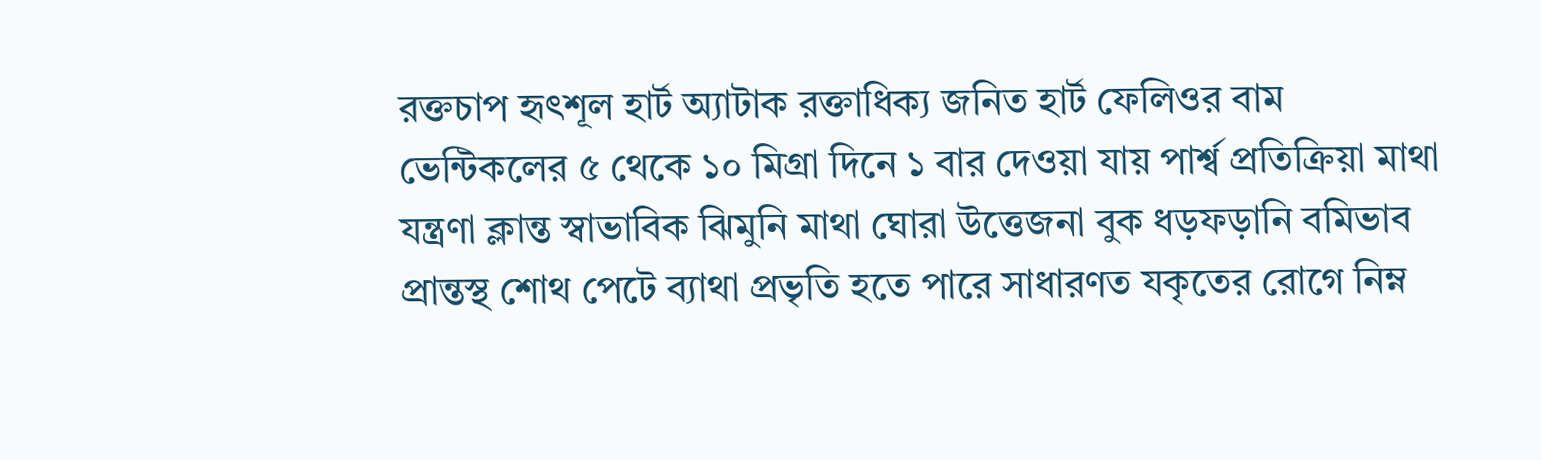রক্তচাপ হৃৎশূল হার্ট অ্যাটাক রক্তাধিক্য জনিত হার্ট ফেলিওর বাম ভেন্টিকলের ৫ থেকে ১০ মিগ্ৰা দিনে ১ বার দেওয়া যায় পার্শ্ব প্রতিক্রিয়া মাথা যন্ত্রণা ক্লান্ত স্বাভাবিক ঝিমুনি মাথা ঘোরা উত্তেজনা বুক ধড়ফড়ানি বমিভাব প্রান্তস্থ শোথ পেটে ব্যাথা প্রভৃতি হতে পারে সাধারণত যকৃতের রোগে নিম্ন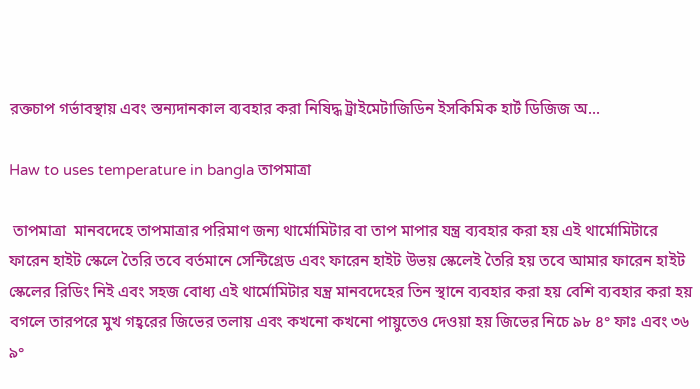রক্তচাপ গর্ভাবস্থায় এবং স্তন্যদানকাল ব্যবহার করা নিষিদ্ধ ট্রাইমেটাজিডিন ইসকিমিক হার্ট ডিজিজ অ...

Haw to uses temperature in bangla তাপমাত্রা

 তাপমাত্রা  মানবদেহে তাপমাত্রার পরিমাণ জন্য থার্মোমিটার বা তাপ মাপার যন্ত্র ব্যবহার করা হয় এই থার্মোমিটারে ফারেন হাইট স্কেলে তৈরি তবে বর্তমানে সেন্টিগ্ৰেড এবং ফারেন হাইট উভয় স্কেলেই তৈরি হয় তবে আমার ফারেন হাইট স্কেলের রিডিং নিই এবং সহজ বোধ্য এই থার্মোমিটার যন্ত্র মানবদেহের তিন স্থানে ব্যবহার করা হয় বেশি ব্যবহার করা হয় বগলে তারপরে মুখ গহ্বরের জিভের তলায় এবং কখনো কখনো পায়ুতেও দেওয়া হয় জিভের নিচে ৯৮ ৪° ফাঃ এবং ৩৬ ৯°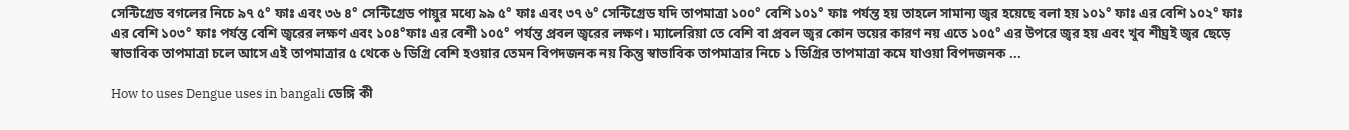সেন্টিগ্ৰেড বগলের নিচে ৯৭ ৫° ফাঃ এবং ৩৬ ৪° সেন্টিগ্ৰেড পায়ুর মধ্যে ৯৯ ৫° ফাঃ এবং ৩৭ ৬° সেন্টিগ্ৰেড যদি তাপমাত্রা ১০০° বেশি ১০১° ফাঃ পর্যন্ত হয় তাহলে সামান্য জ্বর হয়েছে বলা হয় ১০১° ফাঃ এর বেশি ১০২° ফাঃ এর বেশি ১০৩° ফাঃ পর্যন্ত বেশি জ্বরের লক্ষণ এবং ১০৪°ফাঃ এর বেশী ১০৫° পর্যন্ত প্রবল জ্বরের লক্ষণ। ম্যালেরিয়া তে বেশি বা প্রবল জ্বর কোন ভয়ের কারণ নয় এতে ১০৫° এর উপরে জ্বর হয় এবং খুব শীঘ্রই জ্বর ছেড়ে স্বাভাবিক তাপমাত্রা চলে আসে এই তাপমাত্রার ৫ থেকে ৬ ডিগ্রি বেশি হওয়ার তেমন বিপদজনক নয় কিন্তু স্বাভাবিক তাপমাত্রার নিচে ১ ডিগ্রির তাপমাত্রা কমে যাওয়া বিপদজনক ...

How to uses Dengue uses in bangali ডেঙ্গি কী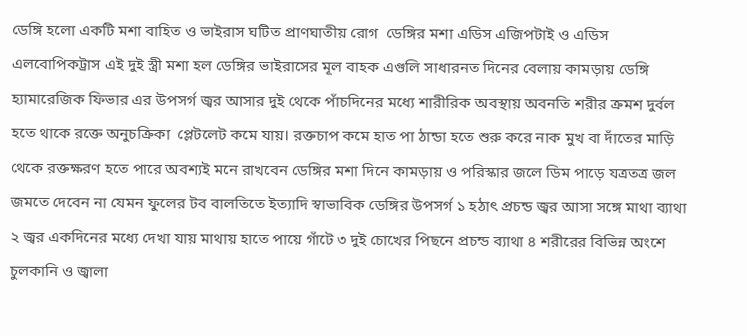ডেঙ্গি হলো একটি মশা বাহিত ও ভাইরাস ঘটিত প্রাণঘাতীয় রোগ  ডেঙ্গির মশা এডিস এজিপটাই ও এডিস এলবোপিকট্রাস এই দুই স্ত্রী মশা হল ডেঙ্গির ভাইরাসের মূল বাহক এগুলি সাধারনত দিনের বেলায় কামড়ায় ডেঙ্গি হ্যামারেজিক ফিভার এর উপসর্গ জ্বর আসার দুই থেকে পাঁচদিনের মধ্যে শারীরিক অবস্থায় অবনতি শরীর ক্রমশ দুর্বল হতে থাকে রক্তে অনুচক্রিকা  প্লেটলেট কমে যায়। রক্তচাপ কমে হাত পা ঠান্ডা হতে শুরু করে নাক মুখ বা দাঁতের মাড়ি থেকে রক্তক্ষরণ হতে পারে অবশ্যই মনে রাখবেন ডেঙ্গির মশা দিনে কামড়ায় ও পরিস্কার জলে ডিম পাড়ে যত্রতত্র জল জমতে দেবেন না যেমন ফুলের টব বালতিতে ইত্যাদি স্বাভাবিক ডেঙ্গির উপসর্গ ১ হঠাৎ প্রচন্ড জ্বর আসা সঙ্গে মাথা ব্যাথা ২ জ্বর একদিনের মধ্যে দেখা যায় মাথায় হাতে পায়ে গাঁটে ৩ দুই চোখের পিছনে প্রচন্ড ব্যাথা ৪ শরীরের বিভিন্ন অংশে চুলকানি ও জ্বালা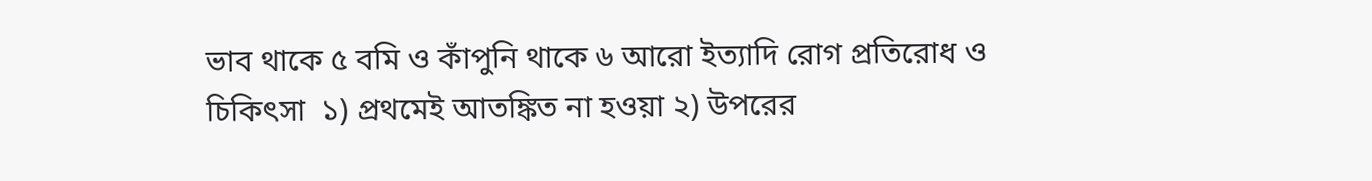ভাব থাকে ৫ বমি ও কাঁপুনি থাকে ৬ আরো ইত্যাদি রোগ প্রতিরোধ ও চিকিৎসা  ১) প্রথমেই আতঙ্কিত না হওয়া ২) উপরের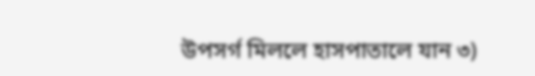উপসর্গ মিললে হাসপাতালে যান ৩)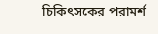চিকিৎসকের পরামর্শ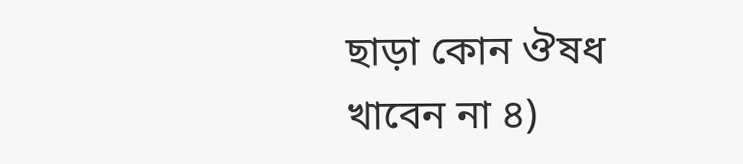ছাড়া কোন ঔষধ খাবেন না ৪)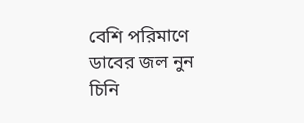বেশি পরিমাণে ডাবের জল নুন চিনি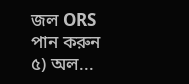জল ORS পান করুন ৫) অল...